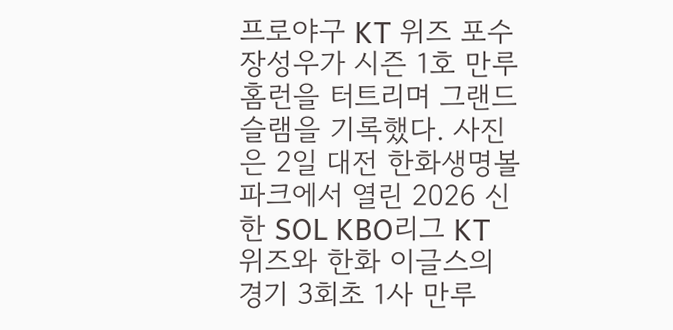프로야구 KT 위즈 포수 장성우가 시즌 1호 만루 홈런을 터트리며 그랜드슬램을 기록했다. 사진은 2일 대전 한화생명볼파크에서 열린 2026 신한 SOL KBO리그 KT 위즈와 한화 이글스의 경기 3회초 1사 만루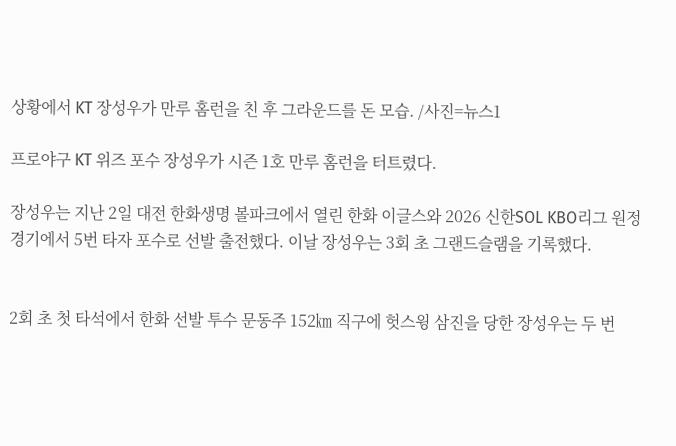상황에서 KT 장성우가 만루 홈런을 친 후 그라운드를 돈 모습. /사진=뉴스1

프로야구 KT 위즈 포수 장성우가 시즌 1호 만루 홈런을 터트렸다.

장성우는 지난 2일 대전 한화생명 볼파크에서 열린 한화 이글스와 2026 신한SOL KBO리그 원정 경기에서 5번 타자 포수로 선발 출전했다. 이날 장성우는 3회 초 그랜드슬램을 기록했다.


2회 초 첫 타석에서 한화 선발 투수 문동주 152㎞ 직구에 헛스윙 삼진을 당한 장성우는 두 번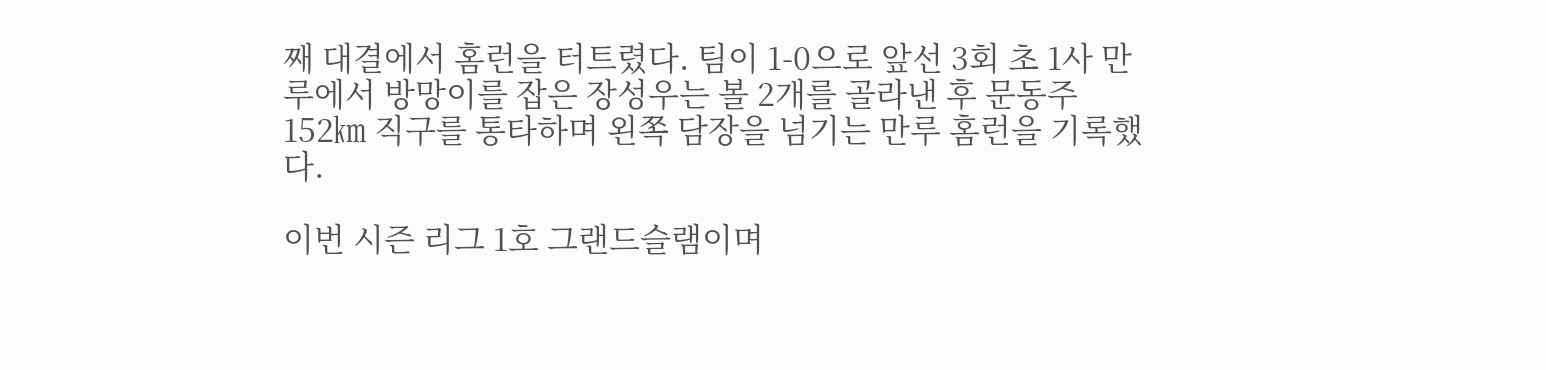째 대결에서 홈런을 터트렸다. 팀이 1-0으로 앞선 3회 초 1사 만루에서 방망이를 잡은 장성우는 볼 2개를 골라낸 후 문동주 152㎞ 직구를 통타하며 왼쪽 담장을 넘기는 만루 홈런을 기록했다.

이번 시즌 리그 1호 그랜드슬램이며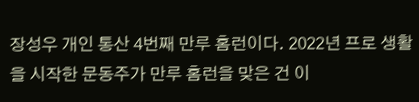장성우 개인 통산 4번째 만루 홈런이다. 2022년 프로 생활을 시작한 문동주가 만루 홈런을 맞은 건 이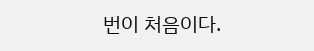번이 처음이다.